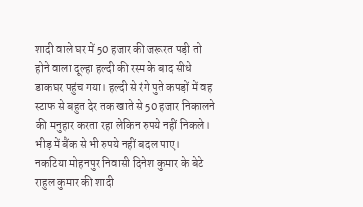शादी वाले घर में 50 हजार की जरूरत पड़ी तो होने वाला दूल्हा हल्दी की रस्म के बाद सीधे डाकघर पहुंच गया। हल्दी से रंगे पुते कपड़ों में वह स्टाफ से बहुत देर तक खाते से 50 हजार निकालने की मनुहार करता रहा लेकिन रुपये नहीं निकले। भीड़ में बैंक से भी रुपये नहीं बदल पाए।
नकटिया मोहनपुर निवासी दिनेश कुमार के बेटे राहुल कुमार की शादी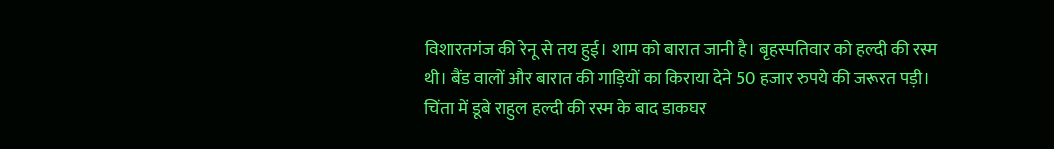विशारतगंज की रेनू से तय हुई। शाम को बारात जानी है। बृहस्पतिवार को हल्दी की रस्म थी। बैंड वालों और बारात की गाड़ियों का किराया देने 50 हजार रुपये की जरूरत पड़ी। चिंता में डूबे राहुल हल्दी की रस्म के बाद डाकघर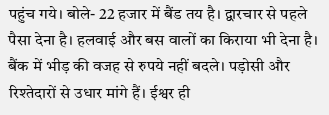पहुंच गये। बोले- 22 हजार में बैंड तय है। द्वारचार से पहले पैसा देना है। हलवाई और बस वालों का किराया भी देना है। बैंक में भीड़ की वजह से रुपये नहीं बदले। पड़ोसी और रिश्तेदारों से उधार मांगे हैं। ईश्वर ही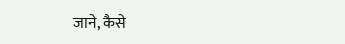जाने, कैसे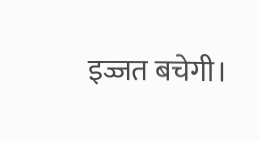इज्जत बचेगी।